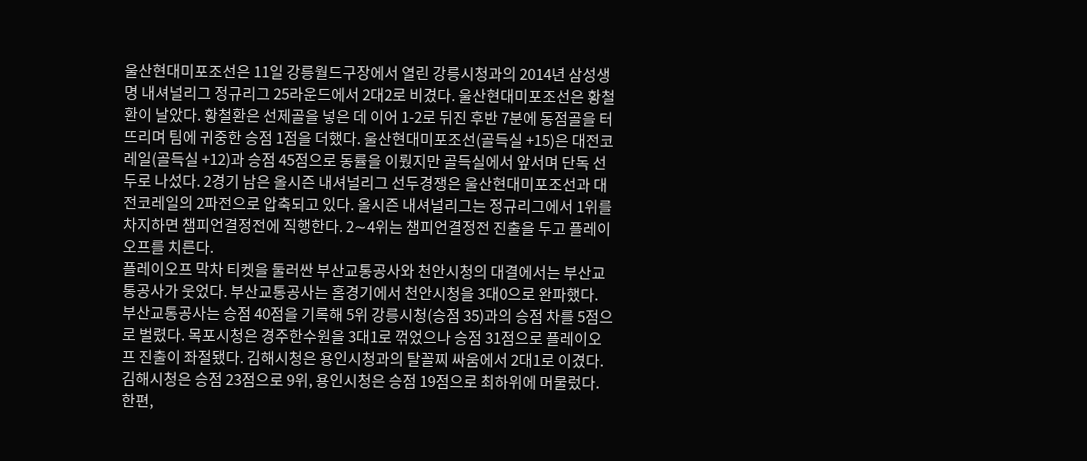울산현대미포조선은 11일 강릉월드구장에서 열린 강릉시청과의 2014년 삼성생명 내셔널리그 정규리그 25라운드에서 2대2로 비겼다. 울산현대미포조선은 황철환이 날았다. 황철환은 선제골을 넣은 데 이어 1-2로 뒤진 후반 7분에 동점골을 터뜨리며 팀에 귀중한 승점 1점을 더했다. 울산현대미포조선(골득실 +15)은 대전코레일(골득실 +12)과 승점 45점으로 동률을 이뤘지만 골득실에서 앞서며 단독 선두로 나섰다. 2경기 남은 올시즌 내셔널리그 선두경쟁은 울산현대미포조선과 대전코레일의 2파전으로 압축되고 있다. 올시즌 내셔널리그는 정규리그에서 1위를 차지하면 챔피언결정전에 직행한다. 2∼4위는 챔피언결정전 진출을 두고 플레이오프를 치른다.
플레이오프 막차 티켓을 둘러싼 부산교통공사와 천안시청의 대결에서는 부산교통공사가 웃었다. 부산교통공사는 홈경기에서 천안시청을 3대0으로 완파했다. 부산교통공사는 승점 40점을 기록해 5위 강릉시청(승점 35)과의 승점 차를 5점으로 벌렸다. 목포시청은 경주한수원을 3대1로 꺾었으나 승점 31점으로 플레이오프 진출이 좌절됐다. 김해시청은 용인시청과의 탈꼴찌 싸움에서 2대1로 이겼다. 김해시청은 승점 23점으로 9위, 용인시청은 승점 19점으로 최하위에 머물렀다.
한편,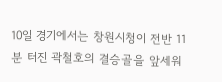10일 경기에서는 창원시청이 전반 11분 터진 곽철호의 결승골을 앞세워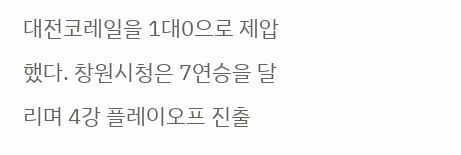대전코레일을 1대0으로 제압했다. 창원시청은 7연승을 달리며 4강 플레이오프 진출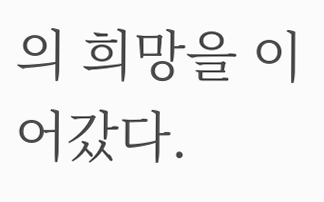의 희망을 이어갔다.